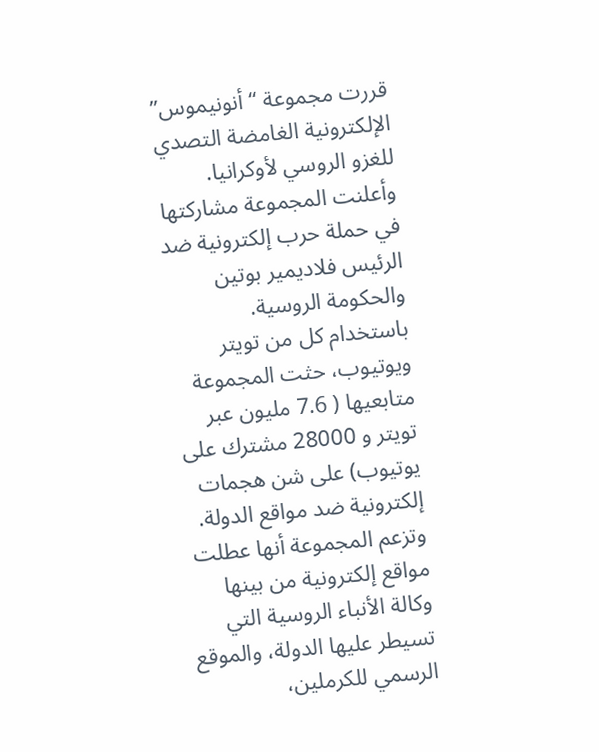قررت مجموعة “أنونيموس” الإلكترونية الغامضة التصدي للغزو الروسي لأوكرانيا. وأعلنت المجموعة مشاركتها في حملة حرب إلكترونية ضد الرئيس فلاديمير بوتين والحكومة الروسية.
باستخدام كل من تويتر ويوتيوب، حثت المجموعة متابعيها ( 7.6 مليون عبر تويتر و 28000 مشترك على يوتيوب) على شن هجمات إلكترونية ضد مواقع الدولة.
وتزعم المجموعة أنها عطلت مواقع إلكترونية من بينها وكالة الأنباء الروسية التي تسيطر عليها الدولة، والموقع الرسمي للكرملين،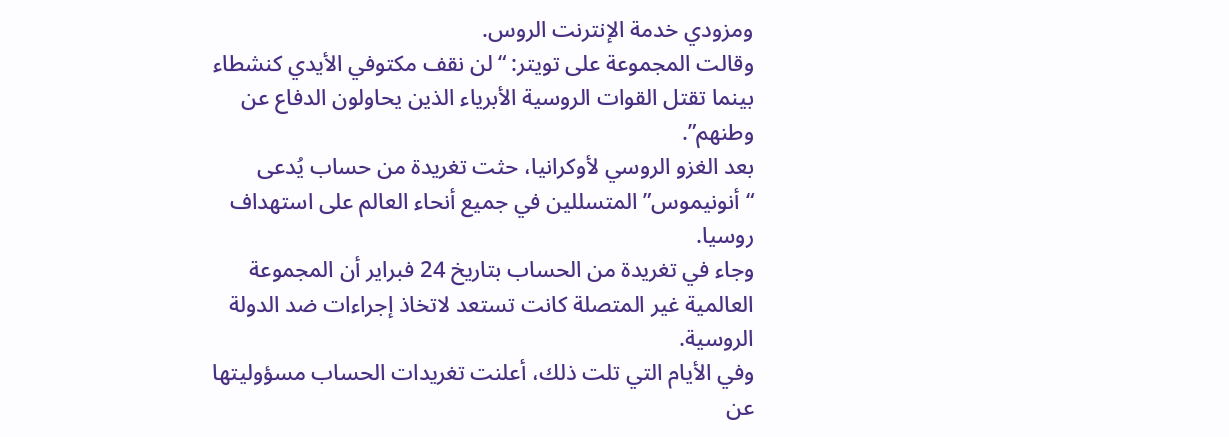ومزودي خدمة الإنترنت الروس.
وقالت المجموعة على تويتر: “لن نقف مكتوفي الأيدي كنشطاء بينما تقتل القوات الروسية الأبرياء الذين يحاولون الدفاع عن وطنهم”.
بعد الغزو الروسي لأوكرانيا، حثت تغريدة من حساب يُدعى “أنونيموس” المتسللين في جميع أنحاء العالم على استهداف روسيا.
وجاء في تغريدة من الحساب بتاريخ 24 فبراير أن المجموعة العالمية غير المتصلة كانت تستعد لاتخاذ إجراءات ضد الدولة الروسية.
وفي الأيام التي تلت ذلك، أعلنت تغريدات الحساب مسؤوليتها عن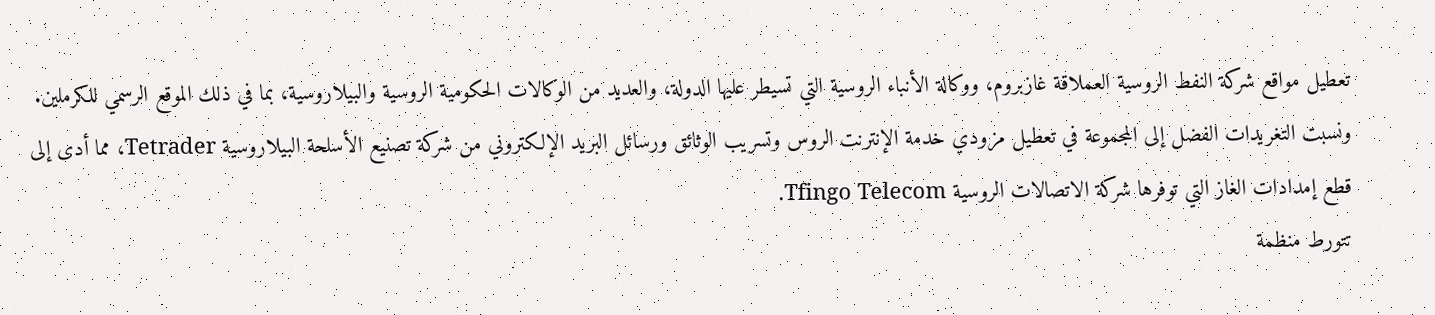تعطيل مواقع شركة النفط الروسية العملاقة غازبروم، ووكالة الأنباء الروسية التي تسيطر عليها الدولة، والعديد من الوكالات الحكومية الروسية والبيلاروسية، بما في ذلك الموقع الرسمي للكرملين.
ونسبت التغريدات الفضل إلى المجموعة في تعطيل مزودي خدمة الإنترنت الروس وتسريب الوثائق ورسائل البريد الإلكتروني من شركة تصنيع الأسلحة البيلاروسية Tetrader، مما أدى إلى قطع إمدادات الغاز التي توفرها شركة الاتصالات الروسية Tfingo Telecom.
تتورط منظمة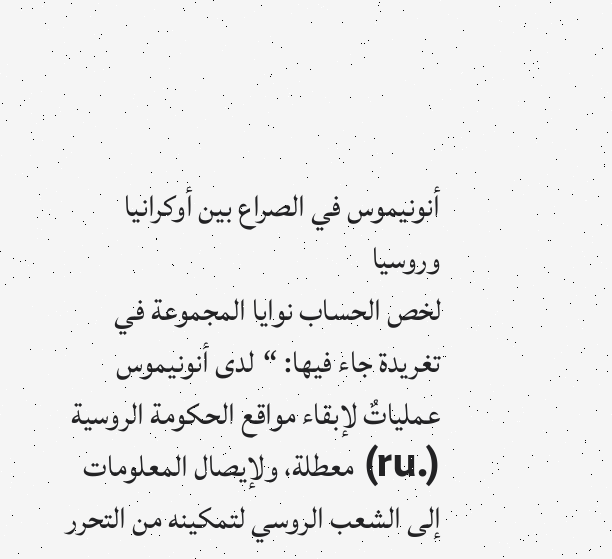أنونيموس في الصراع بين أوكرانيا وروسيا
لخص الحساب نوايا المجموعة في تغريدة جاء فيها: “لدى أنونيموس عملياتٌ لإبقاء مواقع الحكومة الروسية (.ru) معطلة، ولإيصال المعلومات إلى الشعب الروسي لتمكينه من التحرر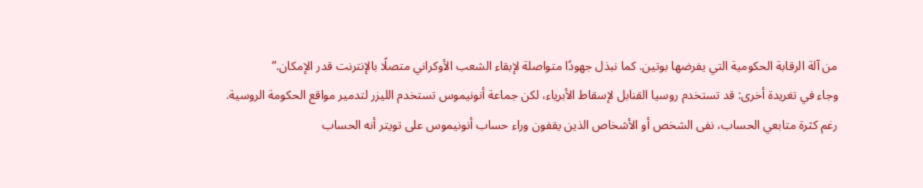من آلة الرقابة الحكومية التي يفرضها بوتين. كما نبذل جهودًا متواصلة لإبقاء الشعب الأوكراني متصلًا بالإنترنت قدر الإمكان.”
وجاء في تغريدة أخرى: قد تستخدم روسيا القنابل لإسقاط الأبرياء، لكن جماعة أنونيموس تستخدم الليزر لتدمير مواقع الحكومة الروسية.
رغم كثرة متابعي الحساب، نفى الشخص أو الأشخاص الذين يقفون وراء حساب أنونيموس على تويتر أنه الحساب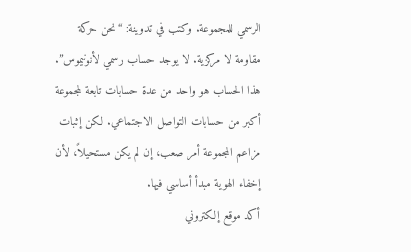الرسمي للمجموعة. وكتب في تدوينة: “نحن حركة مقاومة لا مركزية. لا يوجد حساب رسمي لأنونيموس”.
هذا الحساب هو واحد من عدة حسابات تابعة لمجموعة أكبر من حسابات التواصل الاجتماعي. لكن إثبات مزاعم المجموعة أمر صعب، إن لم يكن مستحيلاً، لأن إخفاء الهوية مبدأ أساسي فيها.
أكد موقع إلكتروني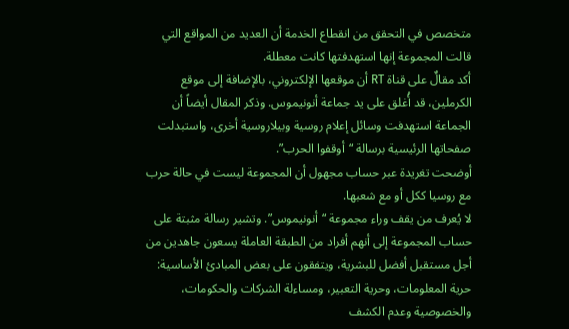متخصص في التحقق من انقطاع الخدمة أن العديد من المواقع التي قالت المجموعة إنها استهدفتها كانت معطلة.
أكد مقالٌ على قناة RT أن موقعها الإلكتروني، بالإضافة إلى موقع الكرملين، قد أُغلق على يد جماعة أنونيموس. وذكر المقال أيضاً أن الجماعة استهدفت وسائل إعلام روسية وبيلاروسية أخرى، واستبدلت صفحاتها الرئيسية برسالة “أوقفوا الحرب”.
أوضحت تغريدة عبر حساب مجهول أن المجموعة ليست في حالة حرب مع روسيا ككل أو مع شعبها.
لا يُعرف من يقف وراء مجموعة “أنونيموس”. وتشير رسالة مثبتة على حساب المجموعة إلى أنهم أفراد من الطبقة العاملة يسعون جاهدين من أجل مستقبل أفضل للبشرية، ويتفقون على بعض المبادئ الأساسية: حرية المعلومات، وحرية التعبير، ومساءلة الشركات والحكومات، والخصوصية وعدم الكشف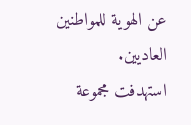عن الهوية للمواطنين العاديين.
استهدفت مجموعة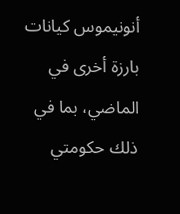أنونيموس كيانات بارزة أخرى في الماضي، بما في ذلك حكومتي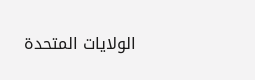الولايات المتحدة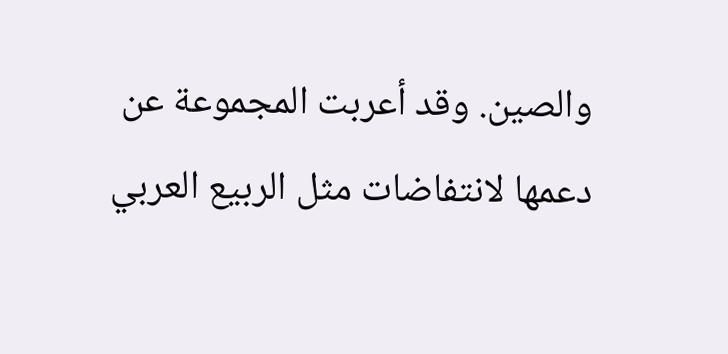والصين. وقد أعربت المجموعة عن دعمها لانتفاضات مثل الربيع العربي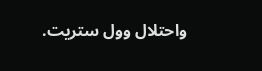واحتلال وول ستريت.